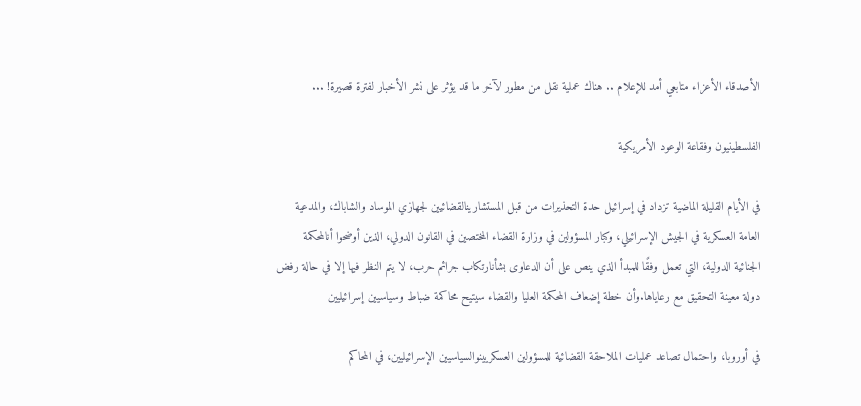الأصدقاء الأعزاء متابعي أمد للإعلام .. هناك عملية نقل من مطور لآخر ما قد يؤثر على نشر الأخبار لفترة قصيرة! ...

الفلسطينيون وفقاعة الوعود الأمريكية

في الأيام القليلة الماضية تزداد في إسرائيل حدة التحذيرات من قبل المستشارينالقضائيين لجهازي الموساد والشاباك، والمدعية العامة العسكرية في الجيش الإسرائيلي، وكبار المسؤولين في وزارة القضاء المختصين في القانون الدولي، الذين أوضحوا أنالمحكمة الجنائية الدولية، التي تعمل وفقًا للمبدأ الذي ينص على أن الدعاوى بشأنارتكاب جرائم حرب، لا يتم النظر فيها إلا في حالة رفض دولة معينة التحقيق مع رعاياها.وأن خطة إضعاف المحكمة العليا والقضاء سيتيح محاكمة ضباط وسياسيين إسرائيليين

في أوروبا، واحتمال تصاعد عمليات الملاحقة القضائية للمسؤولين العسكريينوالسياسيين الإسرائيليين، في المحاكم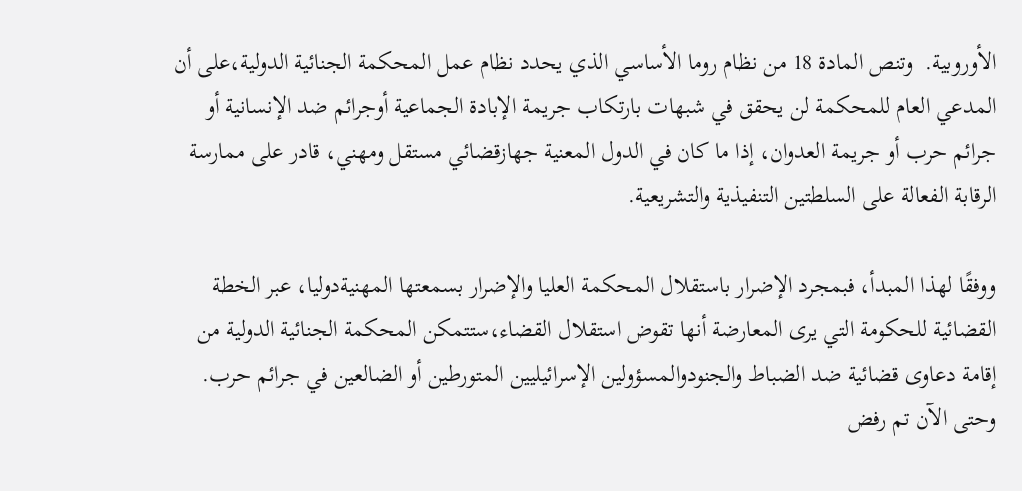الأوروبية.  وتنص المادة 18 من نظام روما الأساسي الذي يحدد نظام عمل المحكمة الجنائية الدولية،على أن المدعي العام للمحكمة لن يحقق في شبهات بارتكاب جريمة الإبادة الجماعية أوجرائم ضد الإنسانية أو جرائم حرب أو جريمة العدوان، إذا ما كان في الدول المعنية جهازقضائي مستقل ومهني، قادر على ممارسة الرقابة الفعالة على السلطتين التنفيذية والتشريعية.

ووفقًا لهذا المبدأ، فبمجرد الإضرار باستقلال المحكمة العليا والإضرار بسمعتها المهنيةدوليا، عبر الخطة القضائية للحكومة التي يرى المعارضة أنها تقوض استقلال القضاء،ستتمكن المحكمة الجنائية الدولية من إقامة دعاوى قضائية ضد الضباط والجنودوالمسؤولين الإسرائيليين المتورطين أو الضالعين في جرائم حرب.  وحتى الآن تم رفض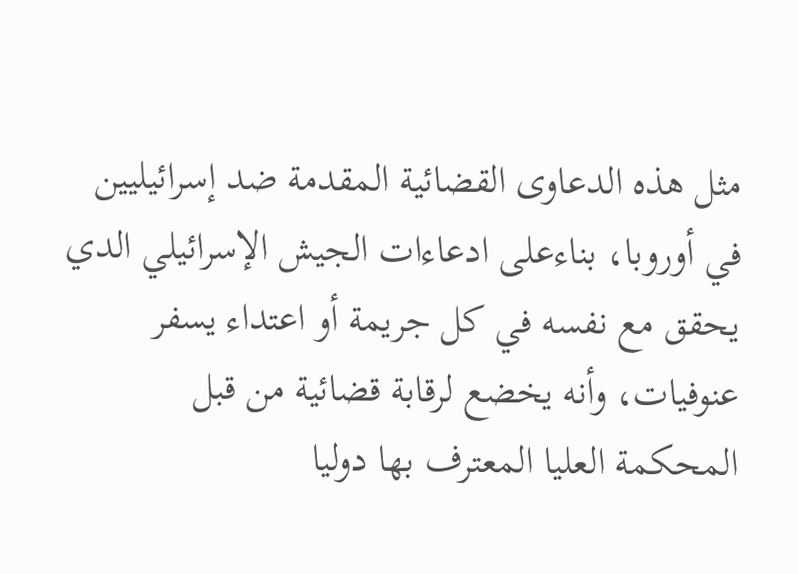مثل هذه الدعاوى القضائية المقدمة ضد إسرائيليين في أوروبا، بناءعلى ادعاءات الجيش الإسرائيلي الدي يحقق مع نفسه في كل جريمة أو اعتداء يسفر عنوفيات، وأنه يخضع لرقابة قضائية من قبل المحكمة العليا المعترف بها دوليا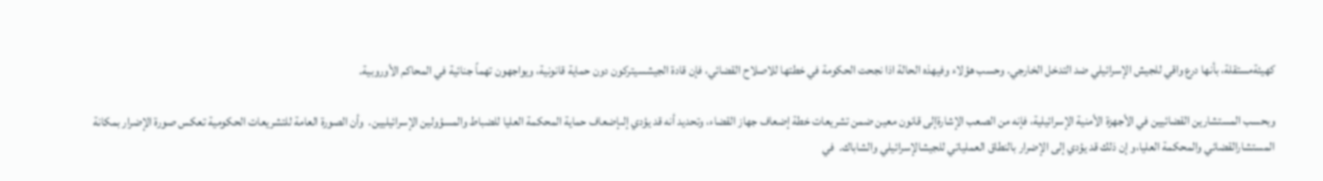كهيئةمستقلة، بأنها درع واقي للجيش الإسرائيلي ضد التدخل الخارجي. وحسب هؤلاء وفيهذه الحالة اذا نجحت الحكومة في خطتها للاصلاح القضائي، فإن قادة الجيشسيتركون دون حماية قانونية، ويواجهون تهماً جنائية في المحاكم الأوروبية.

وبحسب المستشارين القضائيين في الأجهزة الأمنية الإسرائيلية، فإنه من الصعب الإشارةإلى قانون معين ضمن تشريعات خطة إضعاف جهاز القضاء، وتحديد أنه قد يؤدي إلىإضعاف حماية المحكمة العليا للضباط والمسؤولين الإسرائيليين.  وأن الصورة العامة للتشريعات الحكومية تعكس صورة الإضرار بمكانة المستشارالقضائي والمحكمة العليا،و إن ذلك قد يؤدي إلى الإضرار بالنطاق العملياتي للجيشالإسرائيلي والشاباك.  في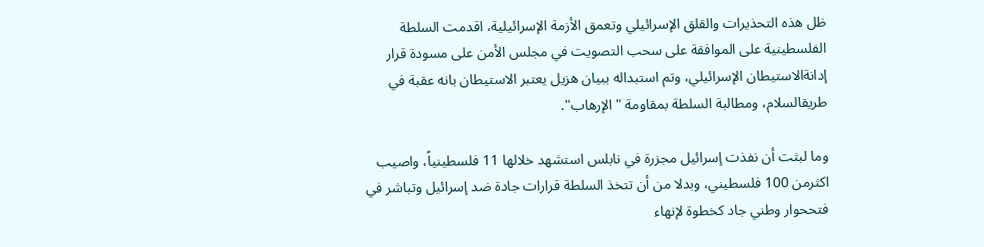ظل هذه التحذيرات والقلق الإسرائيلي وتعمق الأزمة الإسرائيلية، اقدمت السلطة الفلسطينية على الموافقة على سحب التصويت في مجلس الأمن على مسودة قرار إدانةالاستيطان الإسرائيلي، وتم استبداله ببيان هزيل يعتبر الاستيطان بانه عقبة في طريقالسلام، ومطالبة السلطة بمقاومة "الإرهاب".

وما لبثت أن نفذت إسرائيل مجزرة في نابلس استشهد خلالها 11 فلسطينياً، واصيب اكثرمن 100 فلسطيني، وبدلا من أن تتخذ السلطة قرارات جادة ضد إسرائيل وتباشر في فتححوار وطني جاد كخطوة لإنهاء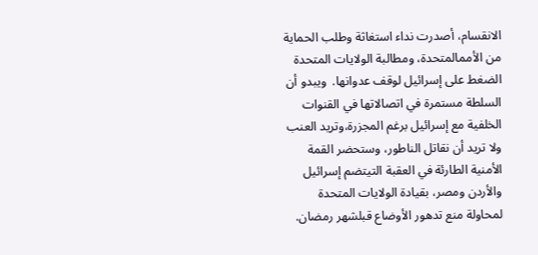الانقسام، أصدرت نداء استغاثة وطلب الحماية من الأممالمتحدة، ومطالبة الولايات المتحدة الضغط على إسرائيل لوقف عدوانها.  ويبدو أن السلطة مستمرة في اتصالاتها في القنوات الخلفية مع إسرائيل برغم المجزرة،وتريد العنب ولا تريد أن نقاتل الناطور، وستحضر القمة الأمنية الطارئة في العقبة التيتضم إسرائيل والأردن ومصر، بقيادة الولايات المتحدة لمحاولة منع تدهور الأوضاع قبلشهر رمضان.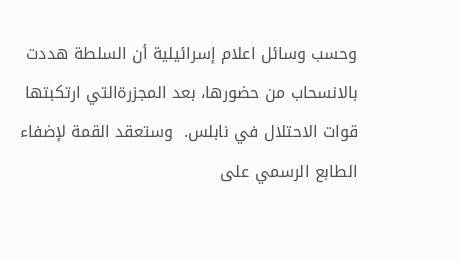وحسب وسائل اعلام إسرائيلية أن السلطة هددت بالانسحاب من حضورها، بعد المجزرةالتي ارتكبتها قوات الاحتلال في نابلس.  وستعقد القمة لإضفاء الطابع الرسمي على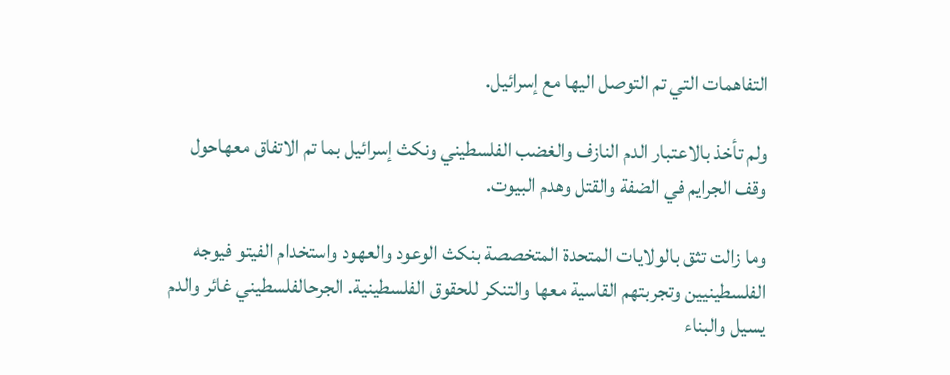التفاهمات التي تم التوصل اليها مع إسرائيل.

ولم تأخذ بالاعتبار الدم النازف والغضب الفلسطيني ونكث إسرائيل بما تم الاتفاق معهاحول وقف الجرايم في الضفة والقتل وهدم البيوت.

وما زالت تثق بالولايات المتحدة المتخصصة بنكث الوعود والعهود واستخدام الفيتو فيوجه الفلسطينيين وتجربتهم القاسية معها والتنكر للحقوق الفلسطينية. الجرحالفلسطيني غائر والدم يسيل والبناء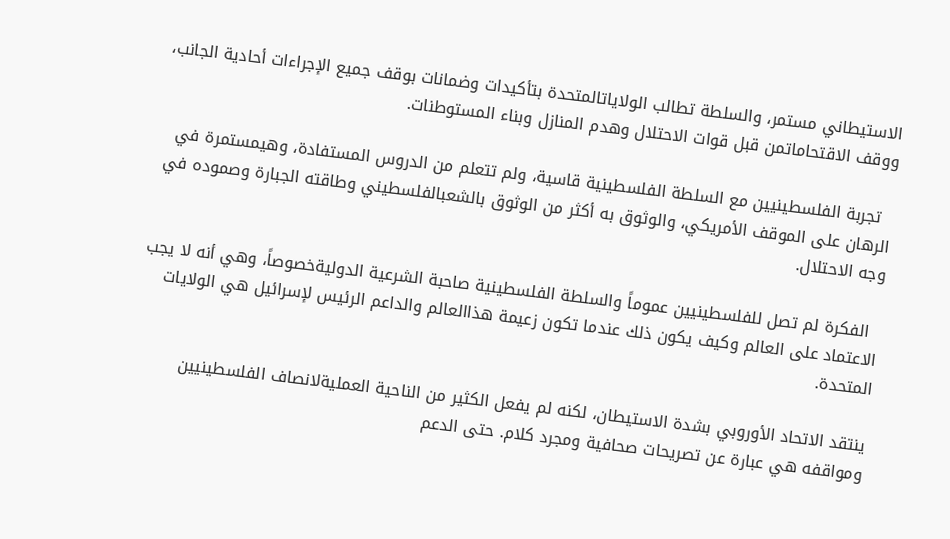الاستيطاني مستمر، والسلطة تطالب الولاياتالمتحدة بتأكيدات وضمانات بوقف جميع الإجراءات أحادية الجانب، ووقف الاقتحاماتمن قبل قوات الاحتلال وهدم المنازل وبناء المستوطنات.

  تجربة الفلسطينيين مع السلطة الفلسطينية قاسية، ولم تتعلم من الدروس المستفادة، وهيمستمرة في الرهان على الموقف الأمريكي، والوثوق به أكثر من الوثوق بالشعبالفلسطيني وطاقته الجبارة وصموده في وجه الاحتلال.

  الفكرة لم تصل للفلسطينيين عموماً والسلطة الفلسطينية صاحبة الشرعية الدوليةخصوصاً، وهي أنه لا يجب الاعتماد على العالم وكيف يكون ذلك عندما تكون زعيمة هذاالعالم والداعم الرئيس لإسرائيل هي الولايات المتحدة.

ينتقد الاتحاد الأوروبي بشدة الاستيطان، لكنه لم يفعل الكثير من الناحية العمليةلانصاف الفلسطينيين ومواقفه هي عبارة عن تصريحات صحافية ومجرد كلام. حتى الدعم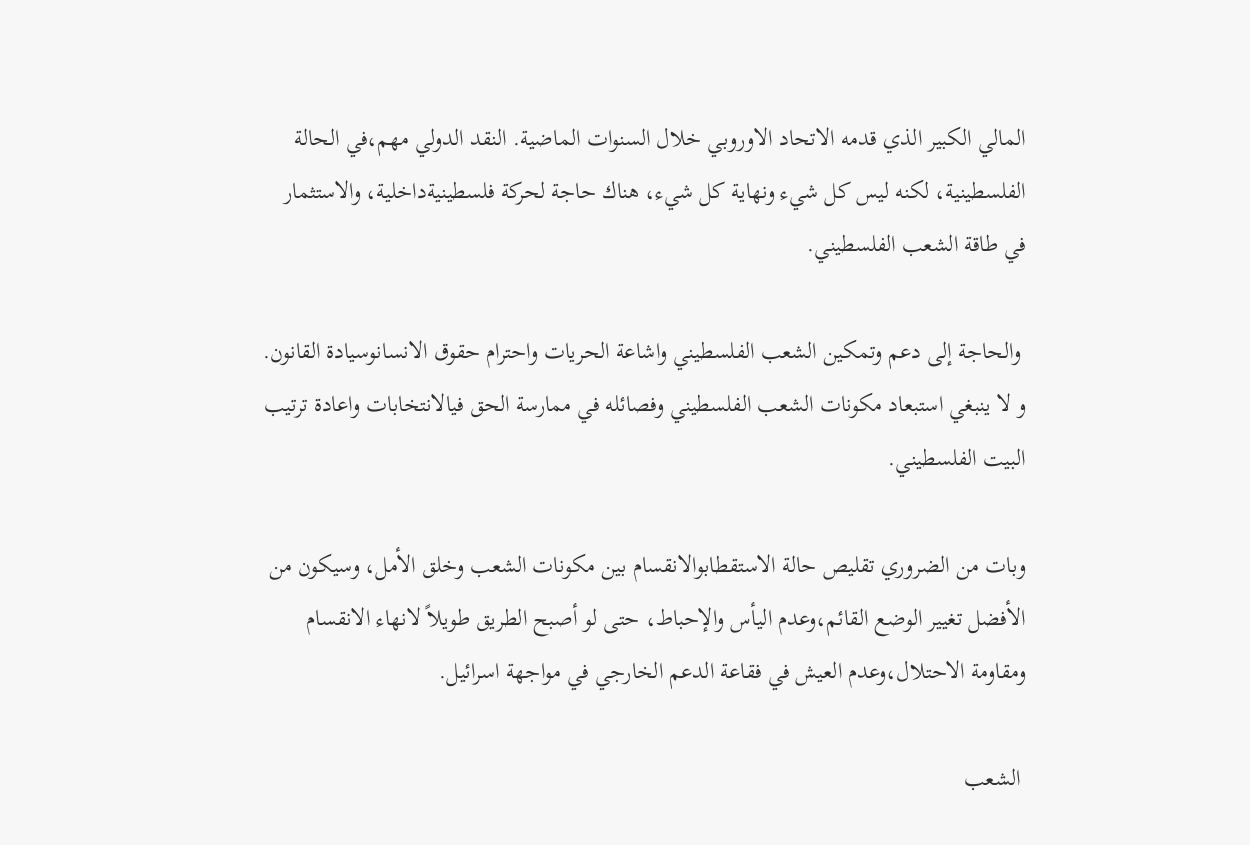المالي الكبير الذي قدمه الاتحاد الاوروبي خلال السنوات الماضية. النقد الدولي مهم،في الحالة الفلسطينية، لكنه ليس كل شيء ونهاية كل شيء، هناك حاجة لحركة فلسطينيةداخلية، والاستثمار في طاقة الشعب الفلسطيني.

 والحاجة إلى دعم وتمكين الشعب الفلسطيني واشاعة الحريات واحترام حقوق الانسانوسيادة القانون.  و لا ينبغي استبعاد مكونات الشعب الفلسطيني وفصائله في ممارسة الحق فيالانتخابات واعادة ترتيب البيت الفلسطيني.

وبات من الضروري تقليص حالة الاستقطابوالانقسام بين مكونات الشعب وخلق الأمل، وسيكون من الأفضل تغيير الوضع القائم،وعدم اليأس والإحباط، حتى لو أصبح الطريق طويلاً لانهاء الانقسام ومقاومة الاحتلال،وعدم العيش في فقاعة الدعم الخارجي في مواجهة اسرائيل.

 الشعب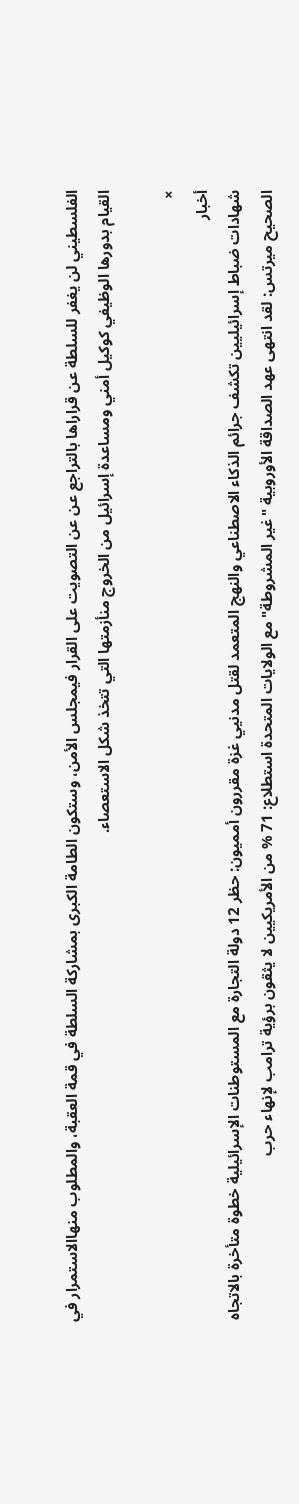الفلسطيني لن يغفر للسلطة عن قراراها بالتراجع عن عن التصويت على القرار فيمجلس الأمن، وستكون الطامة الكبرى بمشاركة السلطة في قمة العقبة، والمطلوب منهاالاستمرار في القيام بدورها الوظيفي كوكيل أمني ومساعدة إسرائيل من الخروج منأزمتها التي تتخذ شكل الاستعصاء.

×
أخبار
شهادات ضباط إسرائيليين تكشف جرائم الذكاء الاصطناعي والنهج المتعمد لقتل مدنيي غزة مقررون أمميون: حظر 12 دولة التجارة مع المستوطنات الإسرائيلية خطوة متأخرة بالاتجاه الصحيح ميرتس: لقد انتهى عهد الصداقة الأوروبية "غير المشروطة" مع الولايات المتحدة استطلاع: 71 % من الأمريكيين لا يثقون برؤية ترامب لإنهاء حرب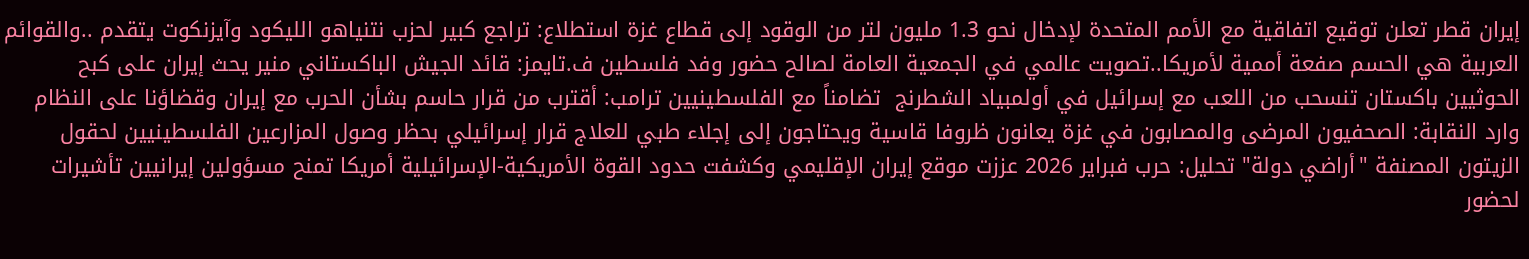إيران قطر تعلن توقيع اتفاقية مع الأمم المتحدة لإدخال نحو 1.3 مليون لتر من الوقود إلى قطاع غزة استطلاع: تراجع كبير لحزب نتنياهو الليكود وآيزنكوت يتقدم ..والقوائم العربية هي الحسم صفعة أممية لأمريكا..تصويت عالمي في الجمعية العامة لصالح حضور وفد فلسطين ف.تايمز: قائد الجيش الباكستاني منير يحث إيران على كبح الحوثيين باكستان تنسحب من اللعب مع إسرائيل في أولمبياد الشطرنج  تضامناً مع الفلسطينيين ترامب: أقترب من قرار حاسم بشأن الحرب مع إيران وقضاؤنا على النظام وارد النقابة: الصحفيون المرضى والمصابون في غزة يعانون ظروفا قاسية ويحتاجون إلى إجلاء طبي للعلاج قرار إسرائيلي بحظر وصول المزارعين الفلسطينيين لحقول الزيتون المصنفة "أراضي دولة" تحليل: حرب فبراير 2026 عززت موقع إيران الإقليمي وكشفت حدود القوة الأمريكية-الإسرائيلية أمريكا تمنح مسؤولين إيرانيين تأشيرات لحضور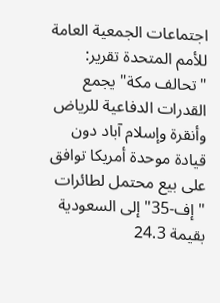اجتماعات الجمعية العامة للأمم المتحدة تقرير: "تحالف مكة" يجمع القدرات الدفاعية للرياض وأنقرة وإسلام آباد دون قيادة موحدة أمريكا توافق على بيع محتمل لطائرات "إف-35" إلى السعودية بقيمة 24.3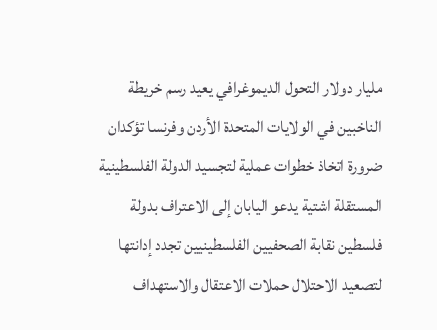مليار دولار التحول الديموغرافي يعيد رسم خريطة الناخبين في الولايات المتحدة الأردن وفرنسا تؤكدان ضرورة اتخاذ خطوات عملية لتجسيد الدولة الفلسطينية المستقلة اشتية يدعو اليابان إلى الاعتراف بدولة فلسطين نقابة الصحفيين الفلسطينيين تجدد إدانتها لتصعيد الاحتلال حملات الاعتقال والاستهداف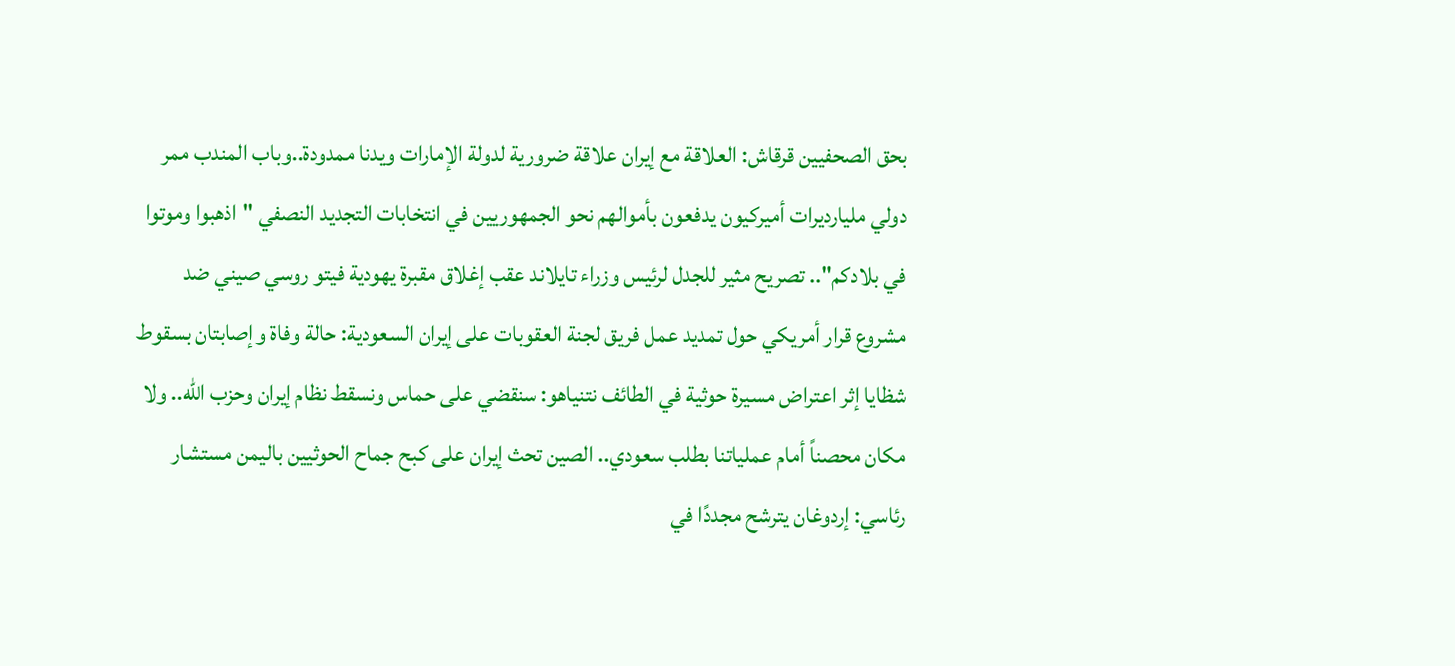بحق الصحفيين قرقاش: العلاقة مع إيران علاقة ضرورية لدولة الإمارات ويدنا ممدودة..وباب المندب ممر دولي مليارديرات أميركيون يدفعون بأموالهم نحو الجمهوريين في انتخابات التجديد النصفي "اذهبوا وموتوا في بلادكم".. تصريح مثير للجدل لرئيس وزراء تايلاند عقب إغلاق مقبرة يهودية فيتو روسي صيني ضد مشروع قرار أمريكي حول تمديد عمل فريق لجنة العقوبات على إيران السعودية: حالة وفاة وإصابتان بسقوط شظايا إثر اعتراض مسيرة حوثية في الطائف نتنياهو: سنقضي على حماس ونسقط نظام إيران وحزب الله.. ولا مكان محصناً أمام عملياتنا بطلب سعودي.. الصين تحث إيران على كبح جماح الحوثيين باليمن مستشار رئاسي: إردوغان يترشح مجددًا في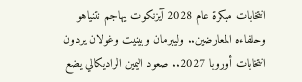انتخابات مبكرة عام 2028 آيزنكوت يهاجم نتنياهو وحلفاءه المعارضين.. وليبرمان وبينيت وغولان يردون انتخابات أوروبا 2027.. صعود اليمين الراديكالي يضع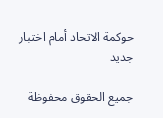حوكمة الاتحاد أمام اختبار جديد

جميع الحقوق محفوظة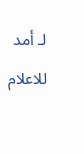لـ أمد للاعلام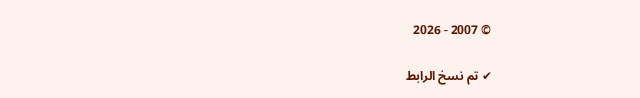© 2007 - 2026

✔ تم نسخ الرابط